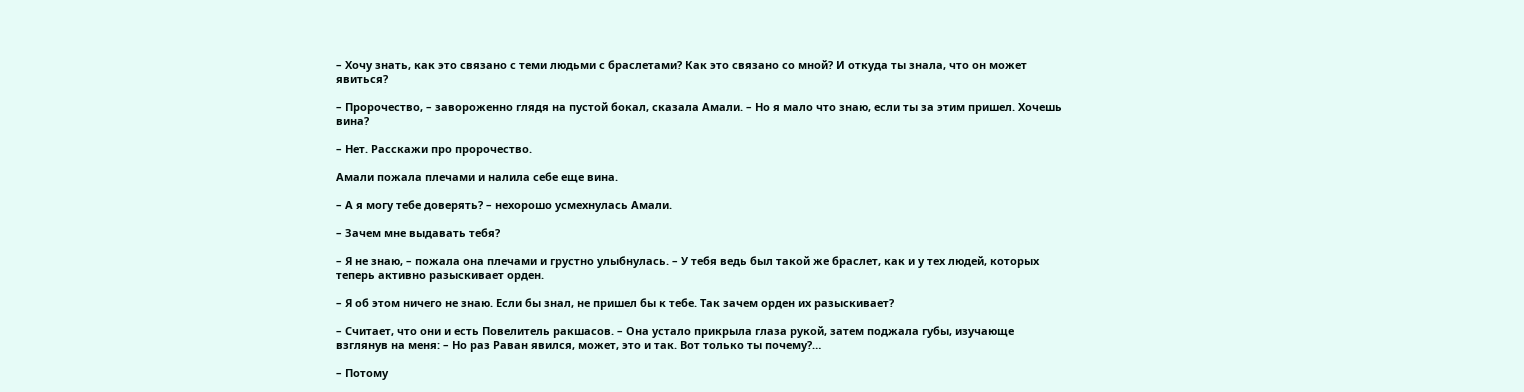– Хочу знать, как это связано с теми людьми с браслетами? Как это связано со мной? И откуда ты знала, что он может явиться?

– Пророчество, – завороженно глядя на пустой бокал, сказала Амали. – Но я мало что знаю, если ты за этим пришел. Хочешь вина?

– Нет. Расскажи про пророчество.

Амали пожала плечами и налила себе еще вина.

– А я могу тебе доверять? – нехорошо усмехнулась Амали.

– Зачем мне выдавать тебя?

– Я не знаю, – пожала она плечами и грустно улыбнулась. – У тебя ведь был такой же браслет, как и у тех людей, которых теперь активно разыскивает орден.

– Я об этом ничего не знаю. Если бы знал, не пришел бы к тебе. Так зачем орден их разыскивает?

– Считает, что они и есть Повелитель ракшасов. – Она устало прикрыла глаза рукой, затем поджала губы, изучающе взглянув на меня: – Но раз Раван явился, может, это и так. Вот только ты почему?…

– Потому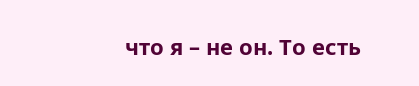что я – не он. То есть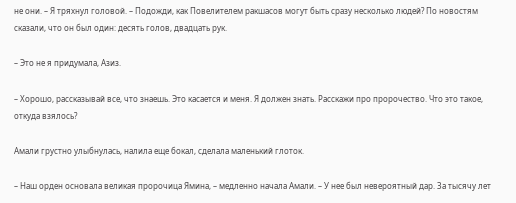не они. – Я тряхнул головой. – Подожди, как Повелителем ракшасов могут быть сразу несколько людей? По новостям сказали, что он был один: десять голов, двадцать рук.

– Это не я придумала, Азиз.

– Хорошо, рассказывай все, что знаешь. Это касается и меня. Я должен знать. Расскажи про пророчество. Что это такое, откуда взялось?

Амали грустно улыбнулась, налила еще бокал, сделала маленький глоток.

– Наш орден основала великая пророчица Ямина, – медленно начала Амали. – У нее был невероятный дар. За тысячу лет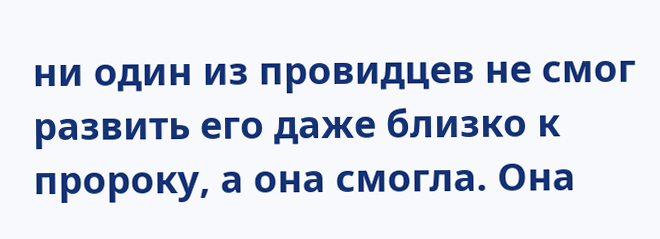ни один из провидцев не смог развить его даже близко к пророку, а она смогла. Она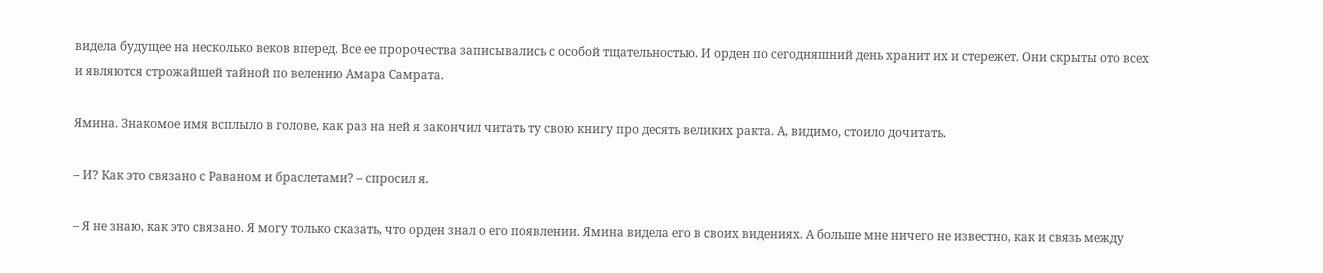видела будущее на несколько веков вперед. Все ее пророчества записывались с особой тщательностью. И орден по сегодняшний день хранит их и стережет. Они скрыты ото всех и являются строжайшей тайной по велению Амара Самрата.

Ямина. Знакомое имя всплыло в голове, как раз на ней я закончил читать ту свою книгу про десять великих ракта. А, видимо, стоило дочитать.

– И? Как это связано с Раваном и браслетами? – спросил я.

– Я не знаю, как это связано. Я могу только сказать, что орден знал о его появлении. Ямина видела его в своих видениях. А больше мне ничего не известно, как и связь между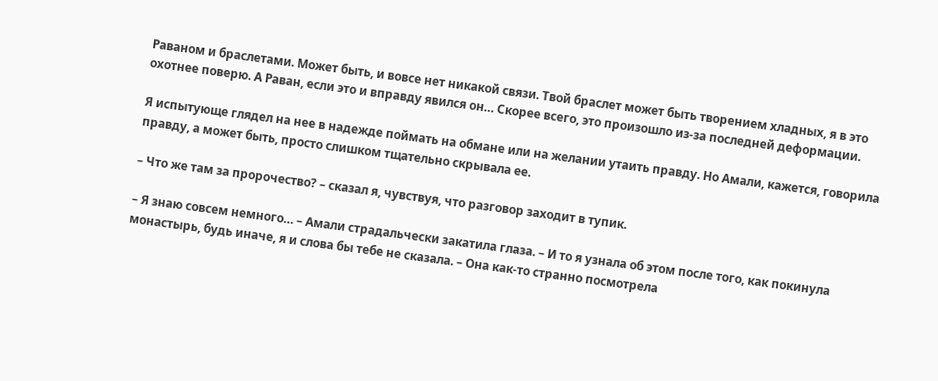Раваном и браслетами. Может быть, и вовсе нет никакой связи. Твой браслет может быть творением хладных, я в это охотнее поверю. А Раван, если это и вправду явился он… Скорее всего, это произошло из-за последней деформации.

Я испытующе глядел на нее в надежде поймать на обмане или на желании утаить правду. Но Амали, кажется, говорила правду, а может быть, просто слишком тщательно скрывала ее.

– Что же там за пророчество? – сказал я, чувствуя, что разговор заходит в тупик.

– Я знаю совсем немного… – Амали страдальчески закатила глаза. – И то я узнала об этом после того, как покинула монастырь, будь иначе, я и слова бы тебе не сказала. – Она как-то странно посмотрела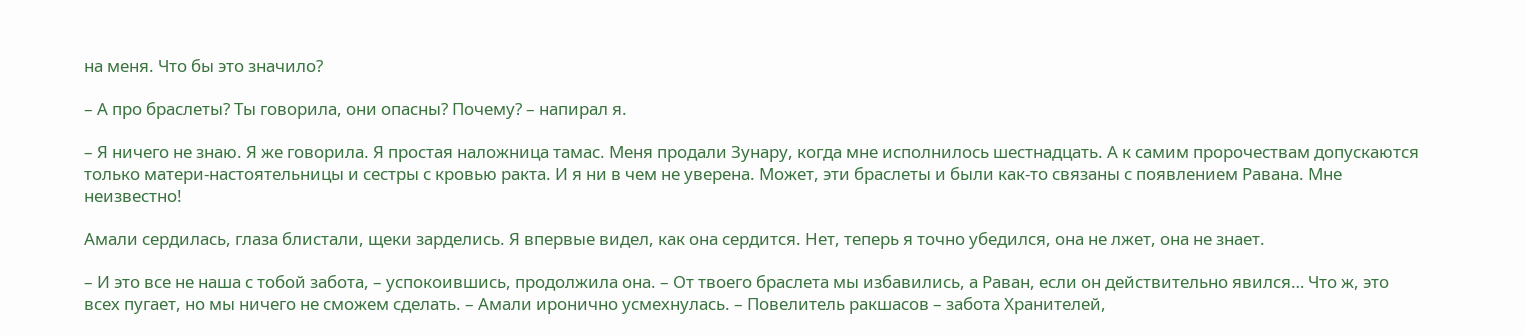на меня. Что бы это значило?

– А про браслеты? Ты говорила, они опасны? Почему? – напирал я.

– Я ничего не знаю. Я же говорила. Я простая наложница тамас. Меня продали Зунару, когда мне исполнилось шестнадцать. А к самим пророчествам допускаются только матери-настоятельницы и сестры с кровью ракта. И я ни в чем не уверена. Может, эти браслеты и были как-то связаны с появлением Равана. Мне неизвестно!

Амали сердилась, глаза блистали, щеки зарделись. Я впервые видел, как она сердится. Нет, теперь я точно убедился, она не лжет, она не знает.

– И это все не наша с тобой забота, – успокоившись, продолжила она. – От твоего браслета мы избавились, а Раван, если он действительно явился… Что ж, это всех пугает, но мы ничего не сможем сделать. – Амали иронично усмехнулась. – Повелитель ракшасов – забота Хранителей,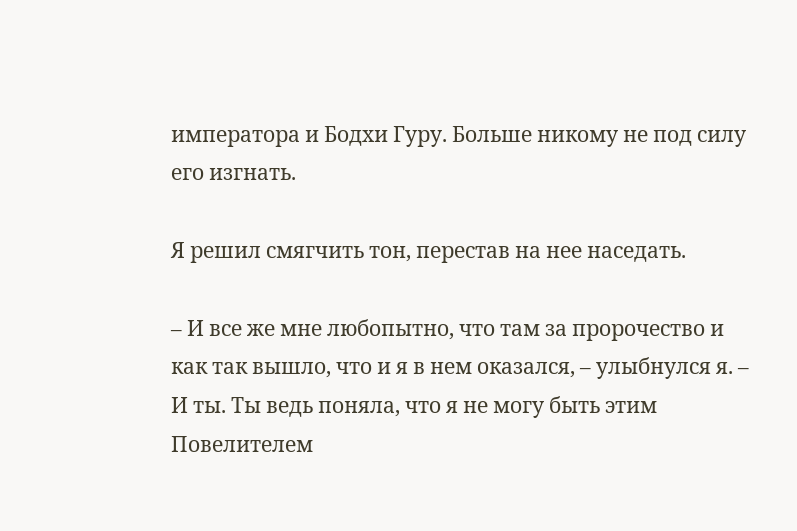императора и Бодхи Гуру. Больше никому не под силу его изгнать.

Я решил смягчить тон, перестав на нее наседать.

– И все же мне любопытно, что там за пророчество и как так вышло, что и я в нем оказался, – улыбнулся я. – И ты. Ты ведь поняла, что я не могу быть этим Повелителем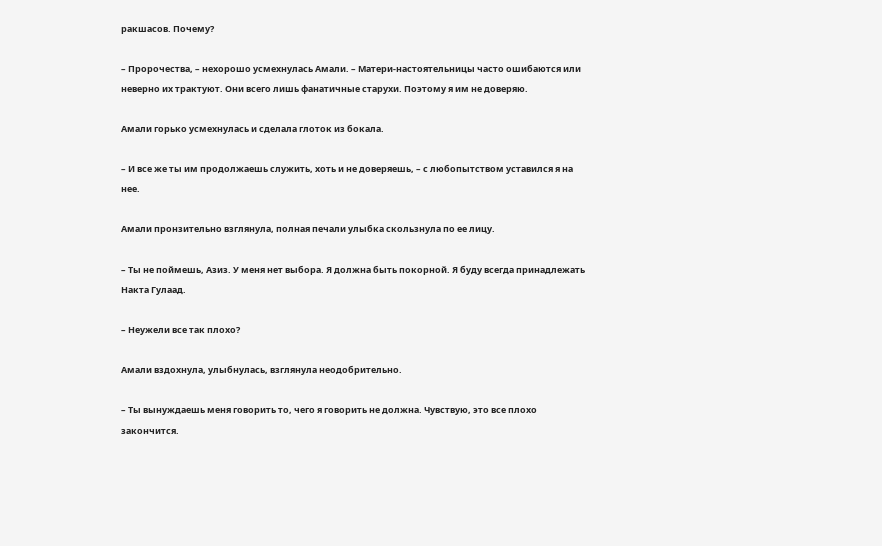ракшасов. Почему?

– Пророчества, – нехорошо усмехнулась Амали. – Матери-настоятельницы часто ошибаются или неверно их трактуют. Они всего лишь фанатичные старухи. Поэтому я им не доверяю.

Амали горько усмехнулась и сделала глоток из бокала.

– И все же ты им продолжаешь служить, хоть и не доверяешь, – с любопытством уставился я на нее.

Амали пронзительно взглянула, полная печали улыбка скользнула по ее лицу.

– Ты не поймешь, Азиз. У меня нет выбора. Я должна быть покорной. Я буду всегда принадлежать Накта Гулаад.

– Неужели все так плохо?

Амали вздохнула, улыбнулась, взглянула неодобрительно.

– Ты вынуждаешь меня говорить то, чего я говорить не должна. Чувствую, это все плохо закончится.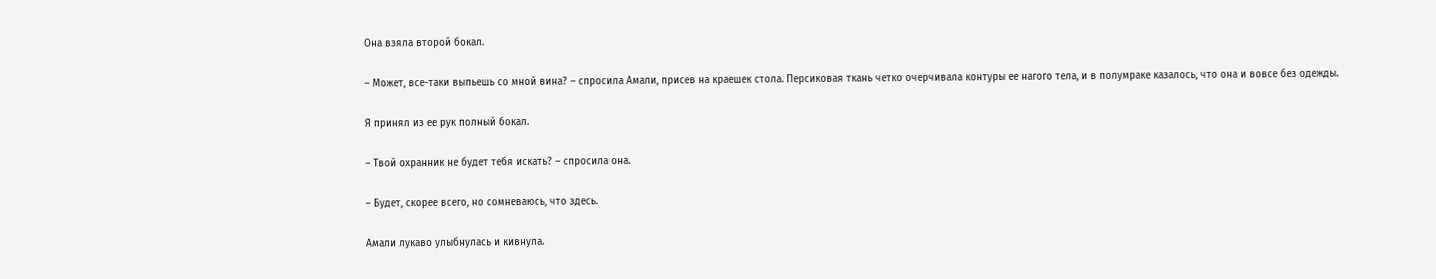Она взяла второй бокал.

– Может, все-таки выпьешь со мной вина? – спросила Амали, присев на краешек стола. Персиковая ткань четко очерчивала контуры ее нагого тела, и в полумраке казалось, что она и вовсе без одежды.

Я принял из ее рук полный бокал.

– Твой охранник не будет тебя искать? – спросила она.

– Будет, скорее всего, но сомневаюсь, что здесь.

Амали лукаво улыбнулась и кивнула.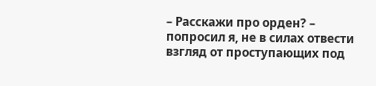– Расскажи про орден? – попросил я, не в силах отвести взгляд от проступающих под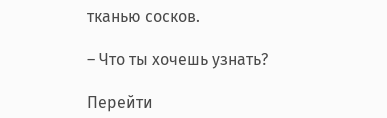тканью сосков.

– Что ты хочешь узнать?

Перейти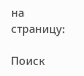на страницу:

Поиск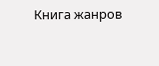Книга жанров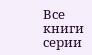Все книги серии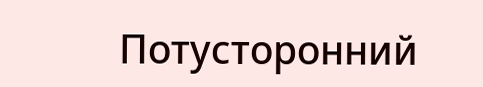Потусторонний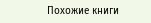Похожие книги